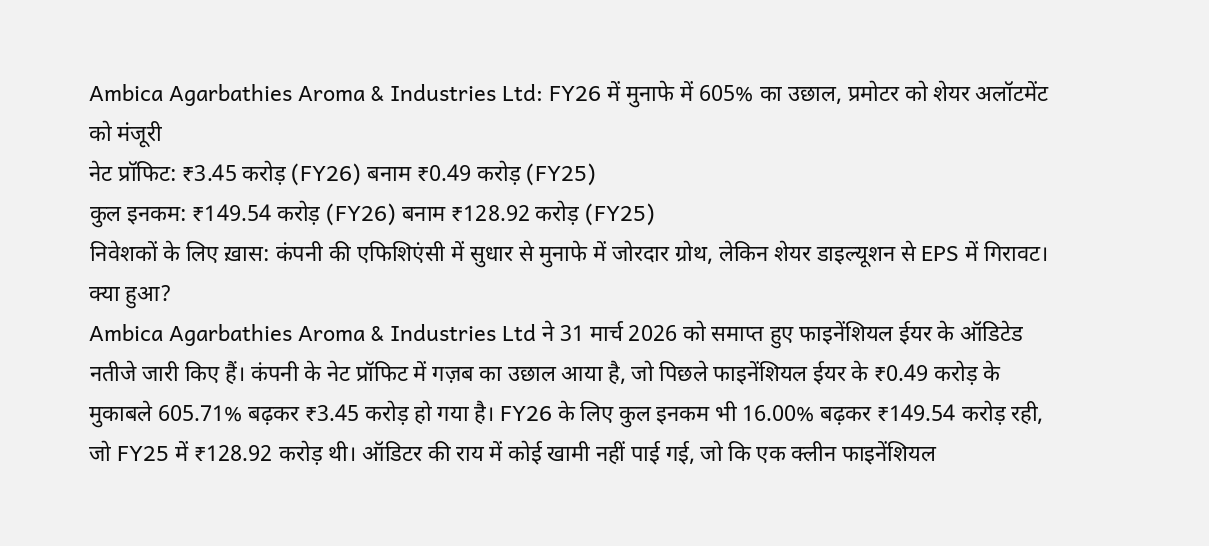Ambica Agarbathies Aroma & Industries Ltd: FY26 में मुनाफे में 605% का उछाल, प्रमोटर को शेयर अलॉटमेंट को मंजूरी
नेट प्रॉफिट: ₹3.45 करोड़ (FY26) बनाम ₹0.49 करोड़ (FY25)
कुल इनकम: ₹149.54 करोड़ (FY26) बनाम ₹128.92 करोड़ (FY25)
निवेशकों के लिए ख़ास: कंपनी की एफिशिएंसी में सुधार से मुनाफे में जोरदार ग्रोथ, लेकिन शेयर डाइल्यूशन से EPS में गिरावट।
क्या हुआ?
Ambica Agarbathies Aroma & Industries Ltd ने 31 मार्च 2026 को समाप्त हुए फाइनेंशियल ईयर के ऑडिटेड नतीजे जारी किए हैं। कंपनी के नेट प्रॉफिट में गज़ब का उछाल आया है, जो पिछले फाइनेंशियल ईयर के ₹0.49 करोड़ के मुकाबले 605.71% बढ़कर ₹3.45 करोड़ हो गया है। FY26 के लिए कुल इनकम भी 16.00% बढ़कर ₹149.54 करोड़ रही, जो FY25 में ₹128.92 करोड़ थी। ऑडिटर की राय में कोई खामी नहीं पाई गई, जो कि एक क्लीन फाइनेंशियल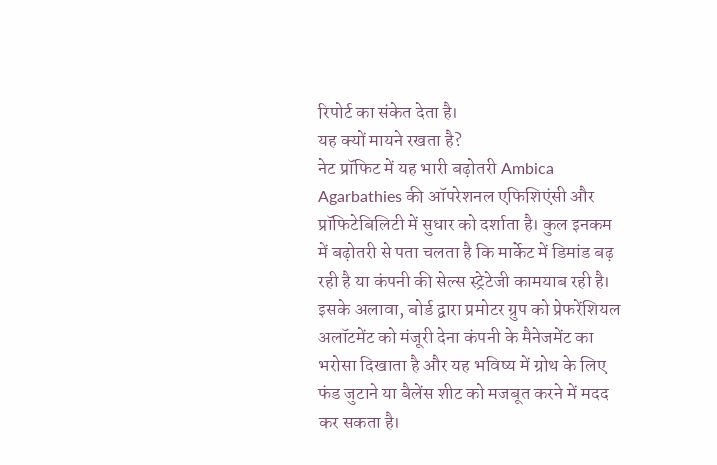रिपोर्ट का संकेत देता है।
यह क्यों मायने रखता है?
नेट प्रॉफिट में यह भारी बढ़ोतरी Ambica Agarbathies की ऑपरेशनल एफिशिएंसी और प्रॉफिटेबिलिटी में सुधार को दर्शाता है। कुल इनकम में बढ़ोतरी से पता चलता है कि मार्केट में डिमांड बढ़ रही है या कंपनी की सेल्स स्ट्रेटेजी कामयाब रही है। इसके अलावा, बोर्ड द्वारा प्रमोटर ग्रुप को प्रेफरेंशियल अलॉटमेंट को मंजूरी देना कंपनी के मैनेजमेंट का भरोसा दिखाता है और यह भविष्य में ग्रोथ के लिए फंड जुटाने या बैलेंस शीट को मजबूत करने में मदद कर सकता है।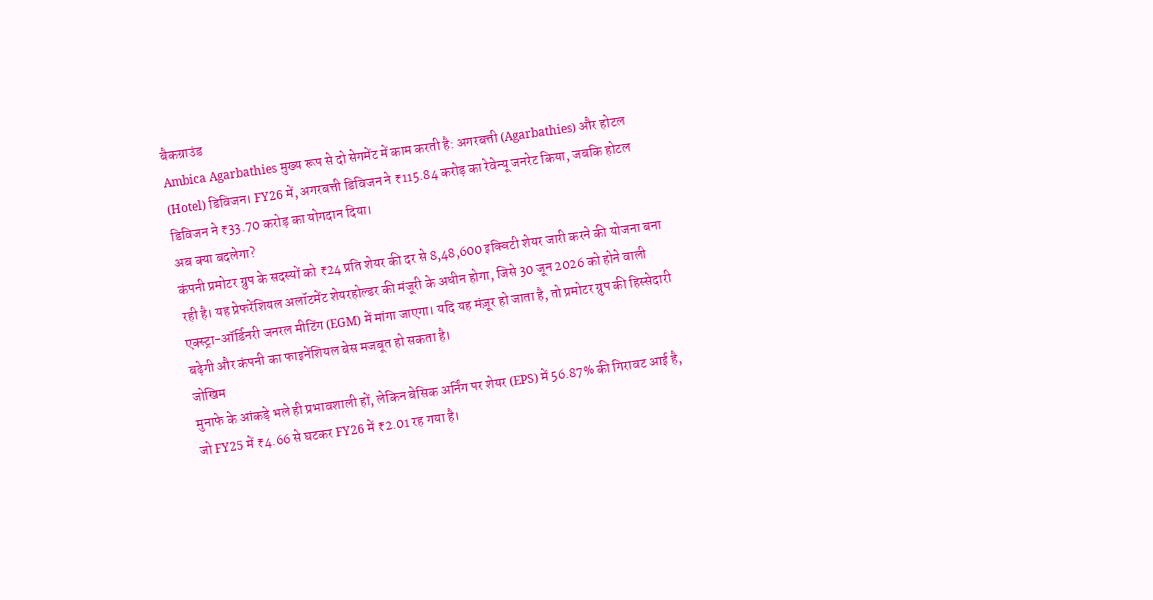बैकग्राउंड
Ambica Agarbathies मुख्य रूप से दो सेगमेंट में काम करती है: अगरबत्ती (Agarbathies) और होटल (Hotel) डिविजन। FY26 में, अगरबत्ती डिविजन ने ₹115.84 करोड़ का रेवेन्यू जनरेट किया, जबकि होटल डिविजन ने ₹33.70 करोड़ का योगदान दिया।
अब क्या बदलेगा?
कंपनी प्रमोटर ग्रुप के सदस्यों को ₹24 प्रति शेयर की दर से 8,48,600 इक्विटी शेयर जारी करने की योजना बना रही है। यह प्रेफरेंशियल अलॉटमेंट शेयरहोल्डर की मंजूरी के अधीन होगा, जिसे 30 जून 2026 को होने वाली एक्स्ट्रा-ऑर्डिनरी जनरल मीटिंग (EGM) में मांगा जाएगा। यदि यह मंज़ूर हो जाता है, तो प्रमोटर ग्रुप की हिस्सेदारी बढ़ेगी और कंपनी का फाइनेंशियल बेस मजबूत हो सकता है।
जोखिम
मुनाफे के आंकड़े भले ही प्रभावशाली हों, लेकिन बेसिक अर्निंग पर शेयर (EPS) में 56.87% की गिरावट आई है, जो FY25 में ₹4.66 से घटकर FY26 में ₹2.01 रह गया है।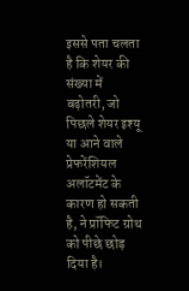इससे पता चलता है कि शेयर की संख्या में बढ़ोतरी, जो पिछले शेयर इश्यू या आने वाले प्रेफरेंशियल अलॉटमेंट के कारण हो सकती है, ने प्रॉफिट ग्रोथ को पीछे छोड़ दिया है।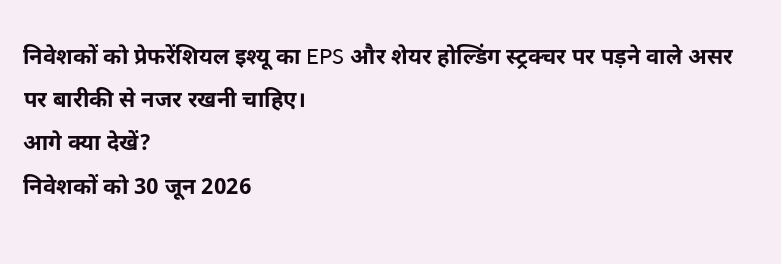निवेशकों को प्रेफरेंशियल इश्यू का EPS और शेयर होल्डिंग स्ट्रक्चर पर पड़ने वाले असर पर बारीकी से नजर रखनी चाहिए।
आगे क्या देखें?
निवेशकों को 30 जून 2026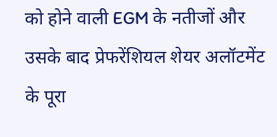को होने वाली EGM के नतीजों और उसके बाद प्रेफरेंशियल शेयर अलॉटमेंट के पूरा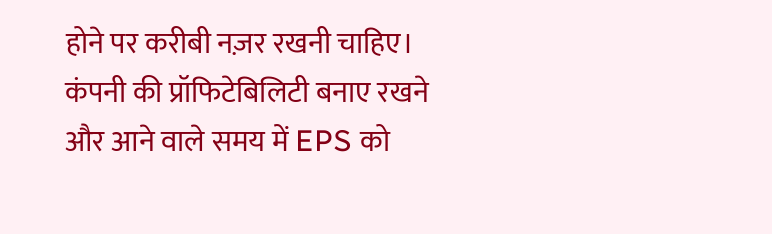होने पर करीबी नज़र रखनी चाहिए। कंपनी की प्रॉफिटेबिलिटी बनाए रखने और आने वाले समय में EPS को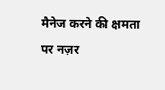मैनेज करने की क्षमता पर नज़र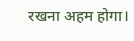रखना अहम होगा।